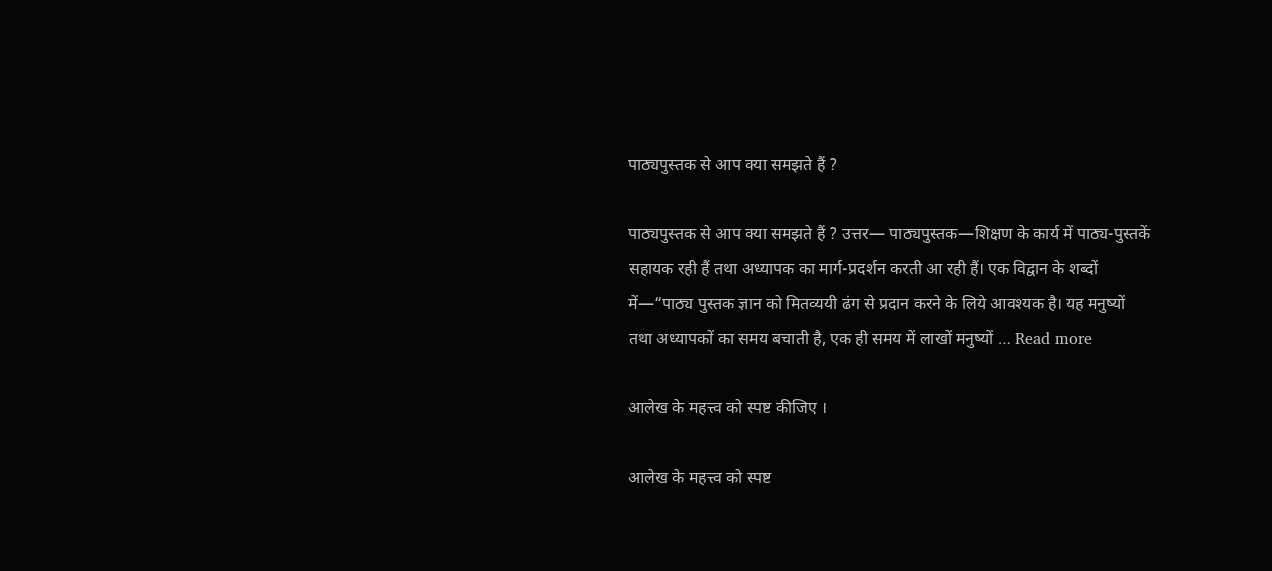पाठ्यपुस्तक से आप क्या समझते हैं ?

पाठ्यपुस्तक से आप क्या समझते हैं ? उत्तर— पाठ्यपुस्तक—शिक्षण के कार्य में पाठ्य-पुस्तकें सहायक रही हैं तथा अध्यापक का मार्ग-प्रदर्शन करती आ रही हैं। एक विद्वान के शब्दों में—“पाठ्य पुस्तक ज्ञान को मितव्ययी ढंग से प्रदान करने के लिये आवश्यक है। यह मनुष्यों तथा अध्यापकों का समय बचाती है, एक ही समय में लाखों मनुष्यों … Read more

आलेख के महत्त्व को स्पष्ट कीजिए ।

आलेख के महत्त्व को स्पष्ट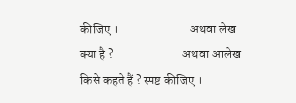कीजिए ।                            अथवा लेख क्या है ?                           अथवा आलेख किसे कहते हैं ? स्पष्ट कीजिए ।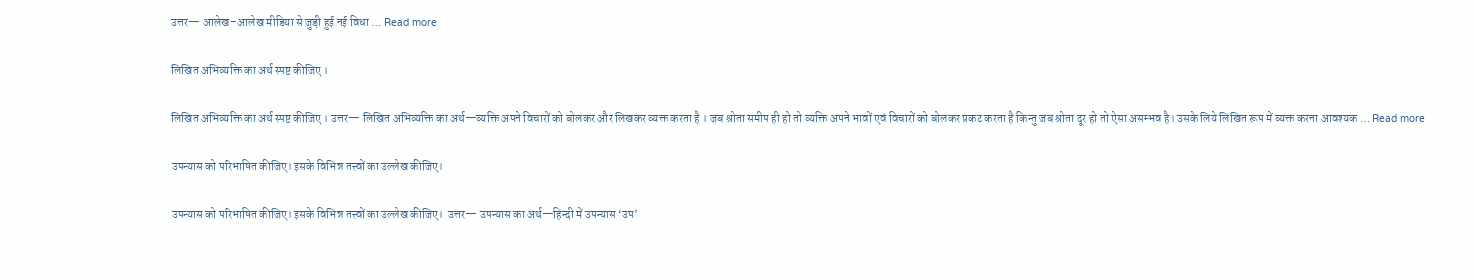उत्तर— आलेख–आलेख मीडिया से जुड़ी हुई नई विधा … Read more

लिखित अभिव्यक्ति का अर्थ स्पष्ट कीजिए ।

लिखित अभिव्यक्ति का अर्थ स्पष्ट कीजिए । उत्तर— लिखित अभिव्यक्ति का अर्थ—व्यक्ति अपने विचारों को बोलकर और लिखकर व्यक्त करता है । जब श्रोता समीप ही हो तो व्यक्ति अपने भावों एवं विचारों को बोलकर प्रकट करता है किन्तु जब श्रोता दूर हो तो ऐसा असम्भव है। उसके लिये लिखित रूप में व्यक्त करना आवश्यक … Read more

उपन्यास को परिभाषित कीजिए। इसके विभिन्न तत्त्वों का उल्लेख कीजिए।

उपन्यास को परिभाषित कीजिए। इसके विभिन्न तत्त्वों का उल्लेख कीजिए।  उत्तर— उपन्यास का अर्थ—हिन्दी में उपन्यास ‘उप’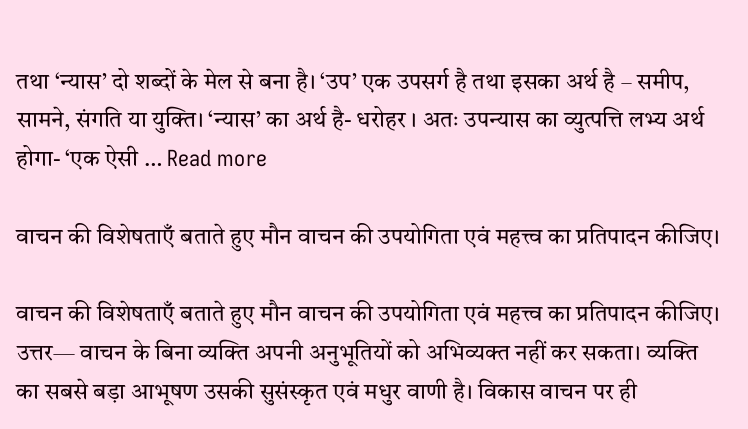तथा ‘न्यास’ दो शब्दों के मेल से बना है। ‘उप’ एक उपसर्ग है तथा इसका अर्थ है – समीप, सामने, संगति या युक्ति। ‘न्यास’ का अर्थ है- धरोहर । अतः उपन्यास का व्युत्पत्ति लभ्य अर्थ होगा- ‘एक ऐसी … Read more

वाचन की विशेषताएँ बताते हुए मौन वाचन की उपयोगिता एवं महत्त्व का प्रतिपादन कीजिए।

वाचन की विशेषताएँ बताते हुए मौन वाचन की उपयोगिता एवं महत्त्व का प्रतिपादन कीजिए। उत्तर— वाचन के बिना व्यक्ति अपनी अनुभूतियों को अभिव्यक्त नहीं कर सकता। व्यक्ति का सबसे बड़ा आभूषण उसकी सुसंस्कृत एवं मधुर वाणी है। विकास वाचन पर ही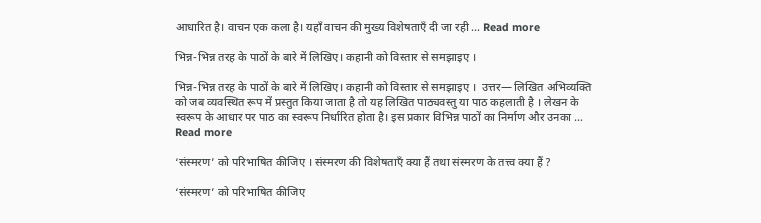आधारित है। वाचन एक कला है। यहाँ वाचन की मुख्य विशेषताएँ दी जा रही … Read more

भिन्न-भिन्न तरह के पाठों के बारे में लिखिए। कहानी को विस्तार से समझाइए ।

भिन्न-भिन्न तरह के पाठों के बारे में लिखिए। कहानी को विस्तार से समझाइए ।  उत्तर— लिखित अभिव्यक्ति को जब व्यवस्थित रूप में प्रस्तुत किया जाता है तो यह लिखित पाठ्यवस्तु या पाठ कहलाती है । लेखन के स्वरूप के आधार पर पाठ का स्वरूप निर्धारित होता है। इस प्रकार विभिन्न पाठों का निर्माण और उनका … Read more

‘संस्मरण’ को परिभाषित कीजिए । संस्मरण की विशेषताएँ क्या हैं तथा संस्मरण के तत्त्व क्या हैं ?

‘संस्मरण’ को परिभाषित कीजिए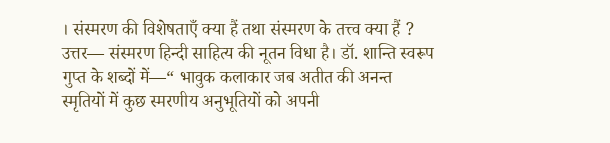। संस्मरण की विशेषताएँ क्या हैं तथा संस्मरण के तत्त्व क्या हैं ? उत्तर— संस्मरण हिन्दी साहित्य की नूतन विधा है। डॉ. शान्ति स्वरूप गुप्त के शब्दों में—“ भावुक कलाकार जब अतीत की अनन्त स्मृतियों में कुछ स्मरणीय अनुभूतियों को अपनी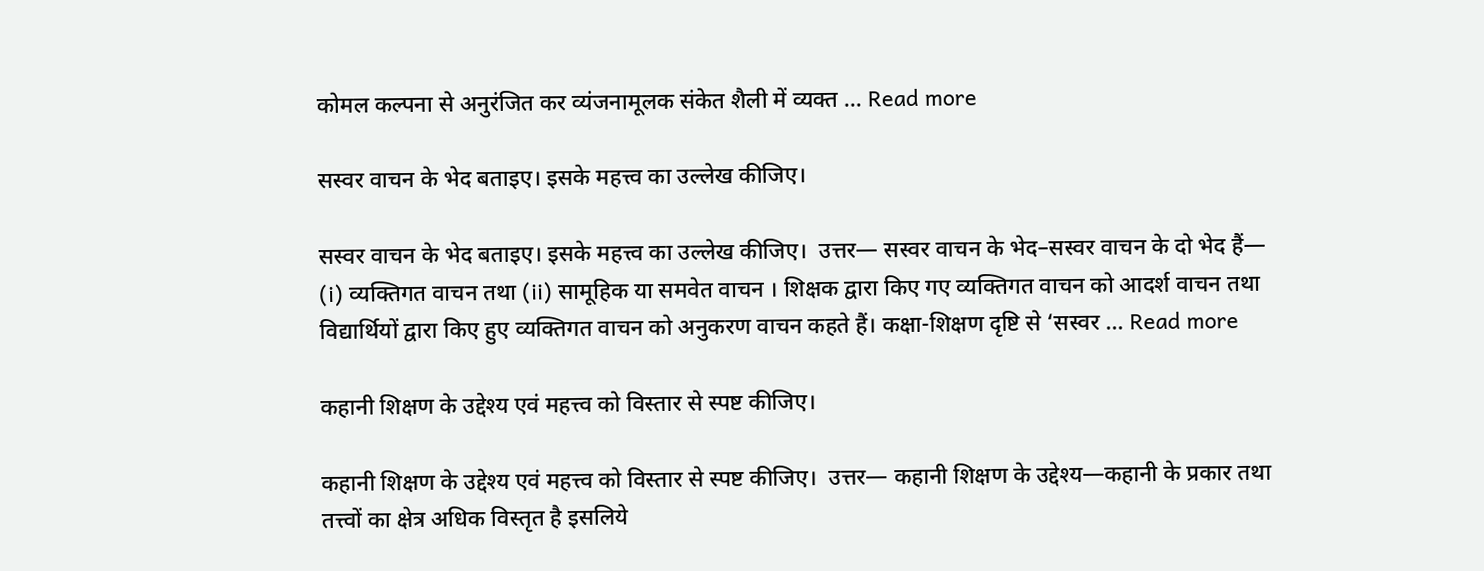कोमल कल्पना से अनुरंजित कर व्यंजनामूलक संकेत शैली में व्यक्त … Read more

सस्वर वाचन के भेद बताइए। इसके महत्त्व का उल्लेख कीजिए।

सस्वर वाचन के भेद बताइए। इसके महत्त्व का उल्लेख कीजिए।  उत्तर— सस्वर वाचन के भेद–सस्वर वाचन के दो भेद हैं— (i) व्यक्तिगत वाचन तथा (ii) सामूहिक या समवेत वाचन । शिक्षक द्वारा किए गए व्यक्तिगत वाचन को आदर्श वाचन तथा विद्यार्थियों द्वारा किए हुए व्यक्तिगत वाचन को अनुकरण वाचन कहते हैं। कक्षा-शिक्षण दृष्टि से ‘सस्वर … Read more

कहानी शिक्षण के उद्देश्य एवं महत्त्व को विस्तार से स्पष्ट कीजिए।

कहानी शिक्षण के उद्देश्य एवं महत्त्व को विस्तार से स्पष्ट कीजिए।  उत्तर— कहानी शिक्षण के उद्देश्य—कहानी के प्रकार तथा तत्त्वों का क्षेत्र अधिक विस्तृत है इसलिये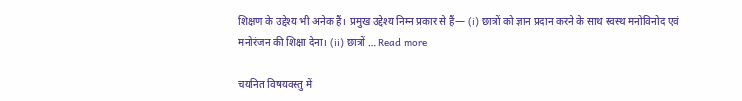शिक्षण के उद्देश्य भी अनेक हैं। प्रमुख उद्देश्य निम्न प्रकार से हैं— (i) छात्रों को ज्ञान प्रदान करने के साथ स्वस्थ मनोविनोद एवं मनोरंजन की शिक्षा देना। (ii) छात्रों … Read more

चयनित विषयवस्तु में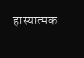हास्यात्मक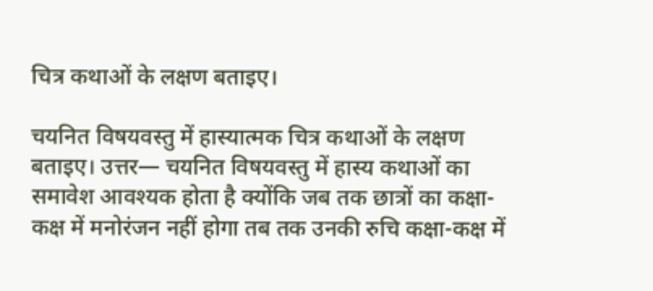चित्र कथाओं के लक्षण बताइए।

चयनित विषयवस्तु में हास्यात्मक चित्र कथाओं के लक्षण बताइए। उत्तर— चयनित विषयवस्तु में हास्य कथाओं का समावेश आवश्यक होता है क्योंकि जब तक छात्रों का कक्षा-कक्ष में मनोरंजन नहीं होगा तब तक उनकी रुचि कक्षा-कक्ष में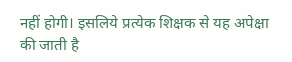नहीं होगी। इसलिये प्रत्येक शिक्षक से यह अपेक्षा की जाती है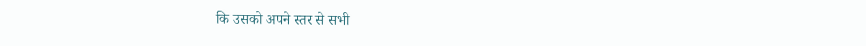कि उसको अपने स्तर से सभी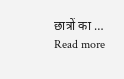छात्रों का … Read more